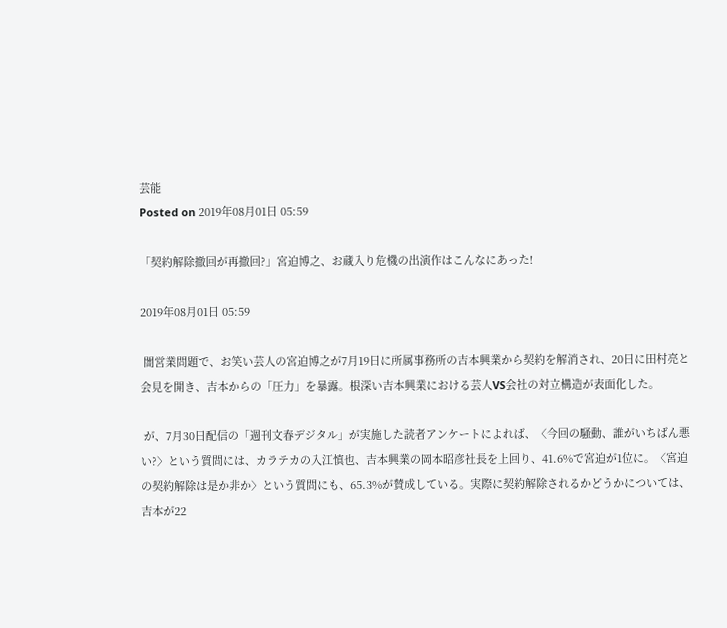芸能
Posted on 2019年08月01日 05:59

「契約解除撤回が再撤回?」宮迫博之、お蔵入り危機の出演作はこんなにあった!

2019年08月01日 05:59

 闇営業問題で、お笑い芸人の宮迫博之が7月19日に所属事務所の吉本興業から契約を解消され、20日に田村亮と会見を開き、吉本からの「圧力」を暴露。根深い吉本興業における芸人VS会社の対立構造が表面化した。

 が、7月30日配信の「週刊文春デジタル」が実施した読者アンケートによれば、〈今回の騒動、誰がいちばん悪い?〉という質問には、カラテカの入江慎也、吉本興業の岡本昭彦社長を上回り、41.6%で宮迫が1位に。〈宮迫の契約解除は是か非か〉という質問にも、65.3%が賛成している。実際に契約解除されるかどうかについては、吉本が22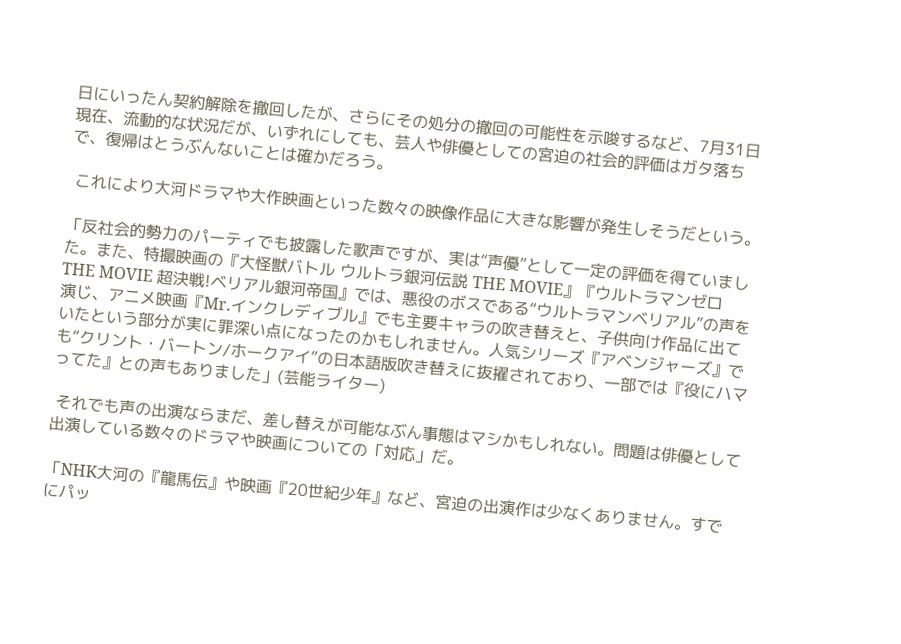日にいったん契約解除を撤回したが、さらにその処分の撤回の可能性を示唆するなど、7月31日現在、流動的な状況だが、いずれにしても、芸人や俳優としての宮迫の社会的評価はガタ落ちで、復帰はとうぶんないことは確かだろう。

 これにより大河ドラマや大作映画といった数々の映像作品に大きな影響が発生しそうだという。

「反社会的勢力のパーティでも披露した歌声ですが、実は“声優”として一定の評価を得ていました。また、特撮映画の『大怪獣バトル ウルトラ銀河伝説 THE MOVIE』『ウルトラマンゼロ THE MOVIE 超決戦!ベリアル銀河帝国』では、悪役のボスである“ウルトラマンベリアル”の声を演じ、アニメ映画『Mr.インクレディブル』でも主要キャラの吹き替えと、子供向け作品に出ていたという部分が実に罪深い点になったのかもしれません。人気シリーズ『アベンジャーズ』でも“クリント・バートン/ホークアイ”の日本語版吹き替えに抜擢されており、一部では『役にハマってた』との声もありました」(芸能ライター)

 それでも声の出演ならまだ、差し替えが可能なぶん事態はマシかもしれない。問題は俳優として出演している数々のドラマや映画についての「対応」だ。

「NHK大河の『龍馬伝』や映画『20世紀少年』など、宮迫の出演作は少なくありません。すでにパッ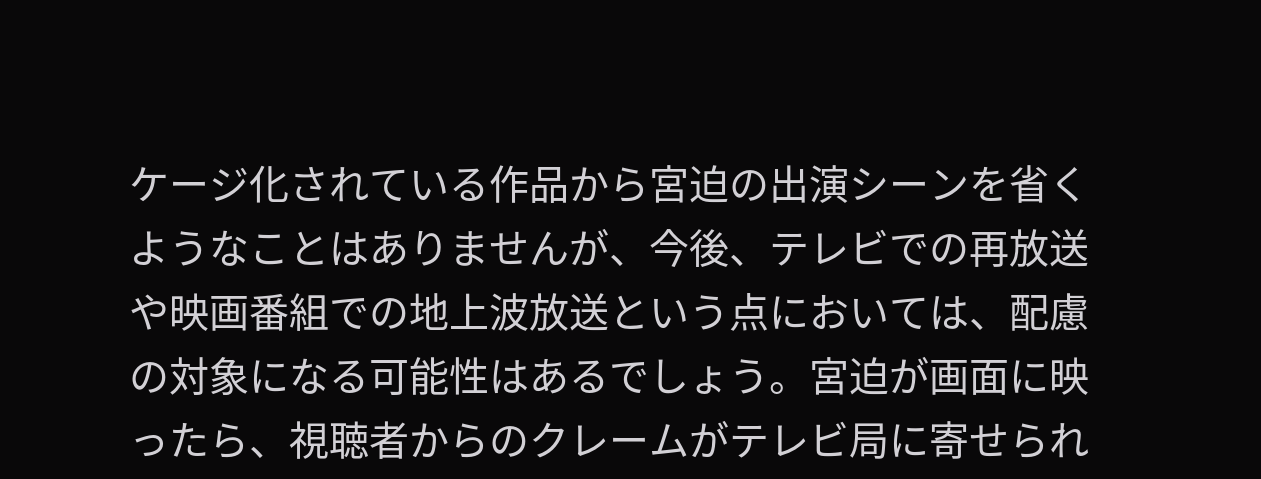ケージ化されている作品から宮迫の出演シーンを省くようなことはありませんが、今後、テレビでの再放送や映画番組での地上波放送という点においては、配慮の対象になる可能性はあるでしょう。宮迫が画面に映ったら、視聴者からのクレームがテレビ局に寄せられ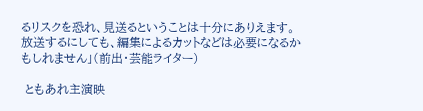るリスクを恐れ、見送るということは十分にありえます。放送するにしても、編集によるカットなどは必要になるかもしれません」(前出・芸能ライター)

 ともあれ主演映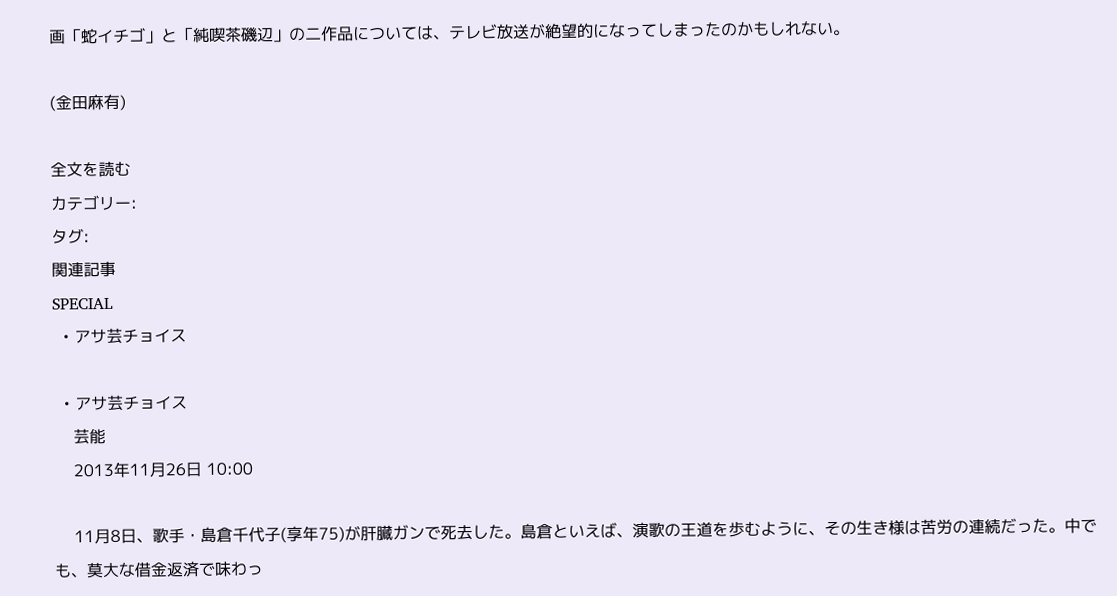画「蛇イチゴ」と「純喫茶磯辺」の二作品については、テレビ放送が絶望的になってしまったのかもしれない。

(金田麻有)

全文を読む
カテゴリー:
タグ:
関連記事
SPECIAL
  • アサ芸チョイス

  • アサ芸チョイス
    芸能
    2013年11月26日 10:00

    11月8日、歌手・島倉千代子(享年75)が肝臓ガンで死去した。島倉といえば、演歌の王道を歩むように、その生き様は苦労の連続だった。中でも、莫大な借金返済で味わっ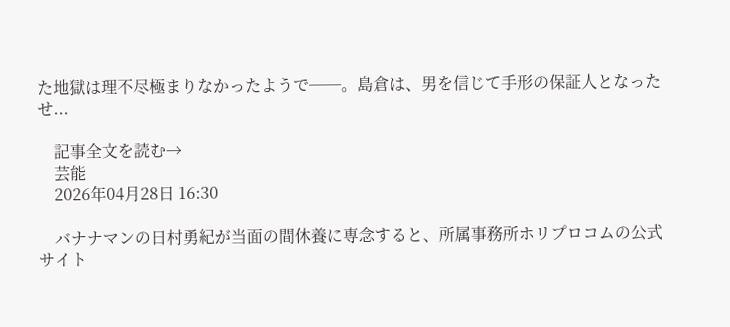た地獄は理不尽極まりなかったようで──。島倉は、男を信じて手形の保証人となったせ...

    記事全文を読む→
    芸能
    2026年04月28日 16:30

    バナナマンの日村勇紀が当面の間休養に専念すると、所属事務所ホリプロコムの公式サイト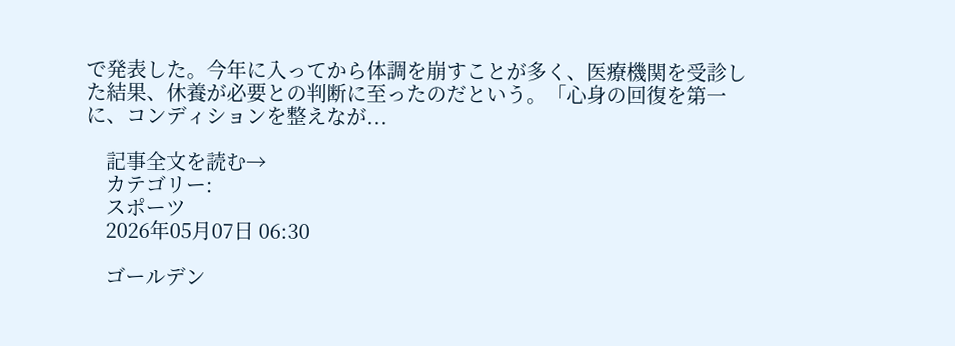で発表した。今年に入ってから体調を崩すことが多く、医療機関を受診した結果、休養が必要との判断に至ったのだという。「心身の回復を第一に、コンディションを整えなが...

    記事全文を読む→
    カテゴリー:
    スポーツ
    2026年05月07日 06:30

    ゴールデン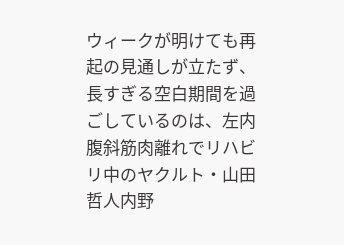ウィークが明けても再起の見通しが立たず、長すぎる空白期間を過ごしているのは、左内腹斜筋肉離れでリハビリ中のヤクルト・山田哲人内野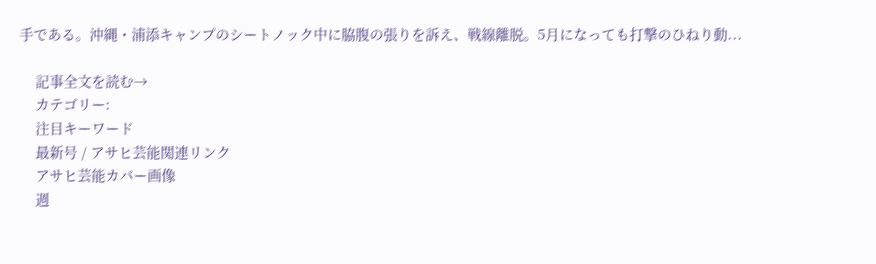手である。沖縄・浦添キャンプのシートノック中に脇腹の張りを訴え、戦線離脱。5月になっても打撃のひねり動...

    記事全文を読む→
    カテゴリー:
    注目キーワード
    最新号 / アサヒ芸能関連リンク
    アサヒ芸能カバー画像
    週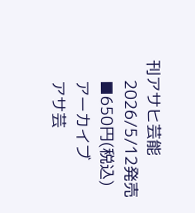刊アサヒ芸能
    2026/5/12発売
    ■650円(税込)
    アーカイブ
    アサ芸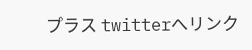プラス twitterへリンク